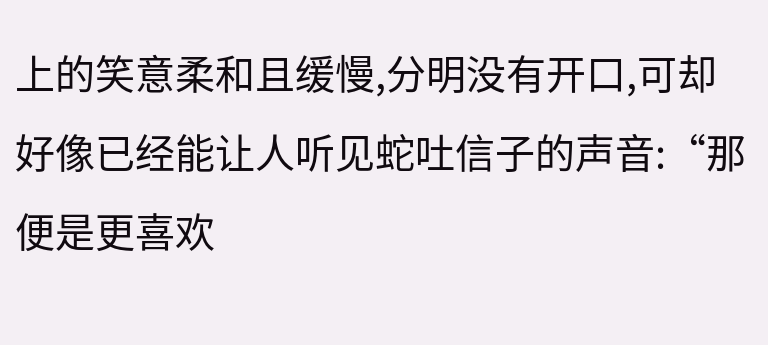上的笑意柔和且缓慢,分明没有开口,可却好像已经能让人听见蛇吐信子的声音:“那便是更喜欢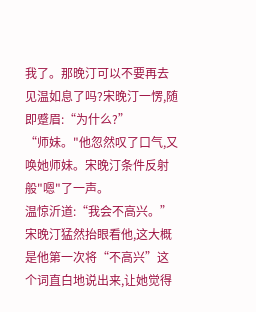我了。那晚汀可以不要再去见温如息了吗?宋晚汀一愣,随即蹙眉:“为什么?”
“师妹。"他忽然叹了口气,又唤她师妹。宋晚汀条件反射般"嗯"了一声。
温惊沂道:“我会不高兴。”
宋晚汀猛然抬眼看他,这大概是他第一次将“不高兴”这个词直白地说出来,让她觉得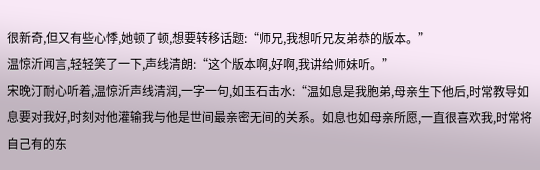很新奇,但又有些心悸,她顿了顿,想要转移话题:“师兄,我想听兄友弟恭的版本。”
温惊沂闻言,轻轻笑了一下,声线清朗:“这个版本啊,好啊,我讲给师妹听。”
宋晚汀耐心听着,温惊沂声线清润,一字一句,如玉石击水:“温如息是我胞弟,母亲生下他后,时常教导如息要对我好,时刻对他灌输我与他是世间最亲密无间的关系。如息也如母亲所愿,一直很喜欢我,时常将自己有的东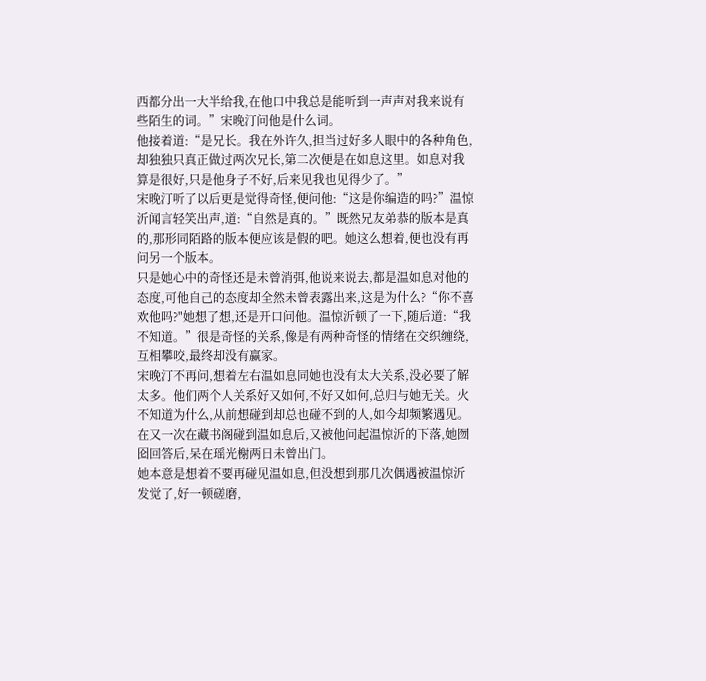西都分出一大半给我,在他口中我总是能听到一声声对我来说有些陌生的词。”宋晚汀问他是什么词。
他接着道:“是兄长。我在外许久,担当过好多人眼中的各种角色,却独独只真正做过两次兄长,第二次便是在如息这里。如息对我算是很好,只是他身子不好,后来见我也见得少了。”
宋晚汀听了以后更是觉得奇怪,便问他:“这是你编造的吗?”温惊沂闻言轻笑出声,道:“自然是真的。”既然兄友弟恭的版本是真的,那形同陌路的版本便应该是假的吧。她这么想着,便也没有再问另一个版本。
只是她心中的奇怪还是未曾消弭,他说来说去,都是温如息对他的态度,可他自己的态度却全然未曾表露出来,这是为什么?“你不喜欢他吗?"她想了想,还是开口问他。温惊沂顿了一下,随后道:“我不知道。”很是奇怪的关系,像是有两种奇怪的情绪在交织缠绕,互相攀咬,最终却没有赢家。
宋晚汀不再问,想着左右温如息同她也没有太大关系,没必要了解太多。他们两个人关系好又如何,不好又如何,总归与她无关。火
不知道为什么,从前想碰到却总也碰不到的人,如今却频繁遇见。在又一次在藏书阁碰到温如息后,又被他问起温惊沂的下落,她囫囵回答后,呆在瑶光榭两日未曾出门。
她本意是想着不要再碰见温如息,但没想到那几次偶遇被温惊沂发觉了,好一顿磋磨,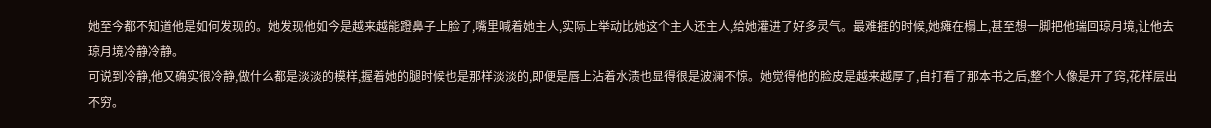她至今都不知道他是如何发现的。她发现他如今是越来越能蹬鼻子上脸了,嘴里喊着她主人,实际上举动比她这个主人还主人,给她灌进了好多灵气。最难捱的时候,她瘫在榻上,甚至想一脚把他瑞回琼月境,让他去琼月境冷静冷静。
可说到冷静,他又确实很冷静,做什么都是淡淡的模样,握着她的腿时候也是那样淡淡的,即便是唇上沾着水渍也显得很是波澜不惊。她觉得他的脸皮是越来越厚了,自打看了那本书之后,整个人像是开了窍,花样层出不穷。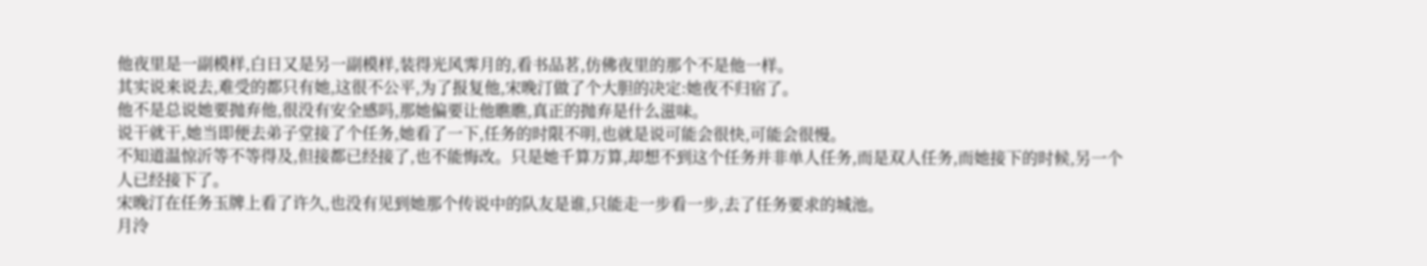他夜里是一副模样,白日又是另一副模样,装得光风霁月的,看书品茗,仿佛夜里的那个不是他一样。
其实说来说去,难受的都只有她,这很不公平,为了报复他,宋晚汀做了个大胆的决定:她夜不归宿了。
他不是总说她要抛弃他,很没有安全感吗,那她偏要让他瞧瞧,真正的抛弃是什么滋味。
说干就干,她当即便去弟子堂接了个任务,她看了一下,任务的时限不明,也就是说可能会很快,可能会很慢。
不知道温惊沂等不等得及,但接都已经接了,也不能悔改。只是她千算万算,却想不到这个任务并非单人任务,而是双人任务,而她接下的时候,另一个人已经接下了。
宋晚汀在任务玉牌上看了许久,也没有见到她那个传说中的队友是谁,只能走一步看一步,去了任务要求的城池。
月泠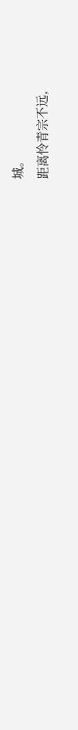城。
距离怜青宗不远,